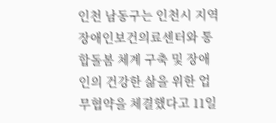인천 남동구는 인천시 지역장애인보건의료센터와 통합돌봄 체계 구축 및 장애인의 건강한 삶을 위한 업무협약을 체결했다고 11일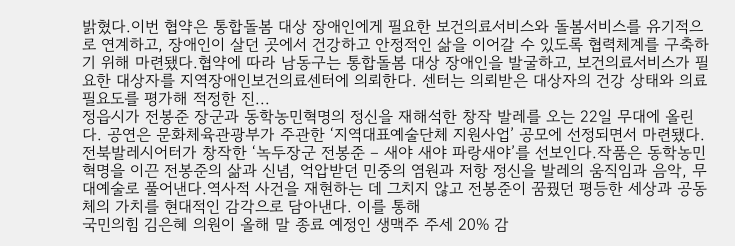밝혔다.이번 협약은 통합돌봄 대상 장애인에게 필요한 보건의료서비스와 돌봄서비스를 유기적으로 연계하고, 장애인이 살던 곳에서 건강하고 안정적인 삶을 이어갈 수 있도록 협력체계를 구축하기 위해 마련됐다.협약에 따라 남동구는 통합돌봄 대상 장애인을 발굴하고, 보건의료서비스가 필요한 대상자를 지역장애인보건의료센터에 의뢰한다. 센터는 의뢰받은 대상자의 건강 상태와 의료 필요도를 평가해 적정한 진...
정읍시가 전봉준 장군과 동학농민혁명의 정신을 재해석한 창작 발레를 오는 22일 무대에 올린다. 공연은 문화체육관광부가 주관한 ‘지역대표예술단체 지원사업’ 공모에 선정되면서 마련됐다. 전북발레시어터가 창작한 ‘녹두장군 전봉준 – 새야 새야 파랑새야’를 선보인다.작품은 동학농민혁명을 이끈 전봉준의 삶과 신념, 억압받던 민중의 염원과 저항 정신을 발레의 움직임과 음악, 무대예술로 풀어낸다.역사적 사건을 재현하는 데 그치지 않고 전봉준이 꿈꿨던 평등한 세상과 공동체의 가치를 현대적인 감각으로 담아낸다. 이를 통해
국민의힘 김은혜 의원이 올해 말 종료 예정인 생맥주 주세 20% 감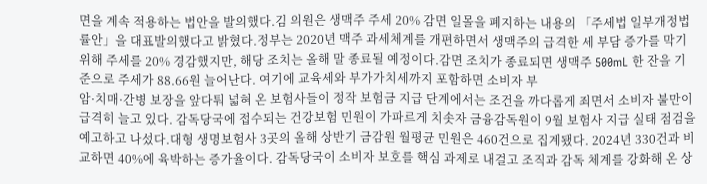면을 계속 적용하는 법안을 발의했다.김 의원은 생맥주 주세 20% 감면 일몰을 폐지하는 내용의 「주세법 일부개정법률안」을 대표발의했다고 밝혔다.정부는 2020년 맥주 과세체계를 개편하면서 생맥주의 급격한 세 부담 증가를 막기 위해 주세를 20% 경감했지만, 해당 조치는 올해 말 종료될 예정이다.감면 조치가 종료되면 생맥주 500mL 한 잔을 기준으로 주세가 88.66원 늘어난다. 여기에 교육세와 부가가치세까지 포함하면 소비자 부
암·치매·간병 보장을 앞다퉈 넓혀 온 보험사들이 정작 보험금 지급 단계에서는 조건을 까다롭게 죄면서 소비자 불만이 급격히 늘고 있다. 감독당국에 접수되는 건강보험 민원이 가파르게 치솟자 금융감독원이 9월 보험사 지급 실태 점검을 예고하고 나섰다.대형 생명보험사 3곳의 올해 상반기 금감원 월평균 민원은 460건으로 집계됐다. 2024년 330건과 비교하면 40%에 육박하는 증가율이다. 감독당국이 소비자 보호를 핵심 과제로 내걸고 조직과 감독 체계를 강화해 온 상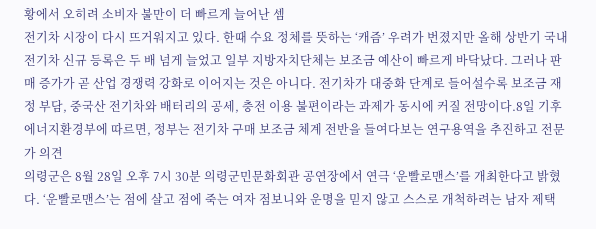황에서 오히려 소비자 불만이 더 빠르게 늘어난 셈
전기차 시장이 다시 뜨거워지고 있다. 한때 수요 정체를 뜻하는 ‘캐즘’ 우려가 번졌지만 올해 상반기 국내 전기차 신규 등록은 두 배 넘게 늘었고 일부 지방자치단체는 보조금 예산이 빠르게 바닥났다. 그러나 판매 증가가 곧 산업 경쟁력 강화로 이어지는 것은 아니다. 전기차가 대중화 단계로 들어설수록 보조금 재정 부담, 중국산 전기차와 배터리의 공세, 충전 이용 불편이라는 과제가 동시에 커질 전망이다.8일 기후에너지환경부에 따르면, 정부는 전기차 구매 보조금 체계 전반을 들여다보는 연구용역을 추진하고 전문가 의견
의령군은 8월 28일 오후 7시 30분 의령군민문화회관 공연장에서 연극 ‘운빨로맨스’를 개최한다고 밝혔다. ‘운빨로맨스’는 점에 살고 점에 죽는 여자 점보니와 운명을 믿지 않고 스스로 개척하려는 남자 제택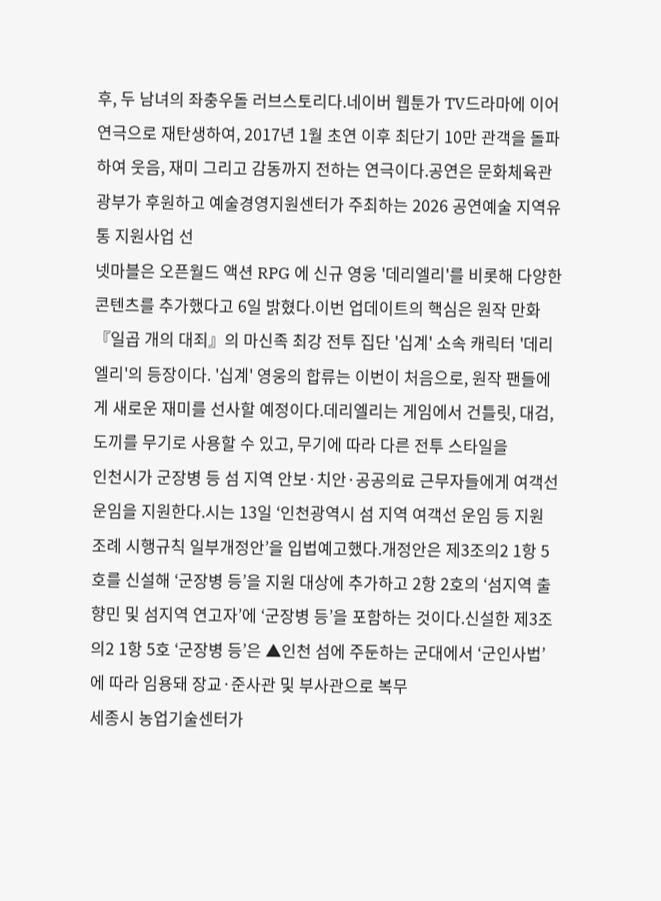후, 두 남녀의 좌충우돌 러브스토리다.네이버 웹툰가 TV드라마에 이어 연극으로 재탄생하여, 2017년 1월 초연 이후 최단기 10만 관객을 돌파하여 웃음, 재미 그리고 감동까지 전하는 연극이다.공연은 문화체육관광부가 후원하고 예술경영지원센터가 주최하는 2026 공연예술 지역유통 지원사업 선
넷마블은 오픈월드 액션 RPG 에 신규 영웅 '데리엘리'를 비롯해 다양한 콘텐츠를 추가했다고 6일 밝혔다.이번 업데이트의 핵심은 원작 만화 『일곱 개의 대죄』의 마신족 최강 전투 집단 '십계' 소속 캐릭터 '데리엘리'의 등장이다. '십계' 영웅의 합류는 이번이 처음으로, 원작 팬들에게 새로운 재미를 선사할 예정이다.데리엘리는 게임에서 건틀릿, 대검, 도끼를 무기로 사용할 수 있고, 무기에 따라 다른 전투 스타일을
인천시가 군장병 등 섬 지역 안보·치안·공공의료 근무자들에게 여객선 운임을 지원한다.시는 13일 ‘인천광역시 섬 지역 여객선 운임 등 지원 조례 시행규칙 일부개정안’을 입법예고했다.개정안은 제3조의2 1항 5호를 신설해 ‘군장병 등’을 지원 대상에 추가하고 2항 2호의 ‘섬지역 출향민 및 섬지역 연고자’에 ‘군장병 등’을 포함하는 것이다.신설한 제3조의2 1항 5호 ‘군장병 등’은 ▲인천 섬에 주둔하는 군대에서 ‘군인사법’에 따라 임용돼 장교·준사관 및 부사관으로 복무
세종시 농업기술센터가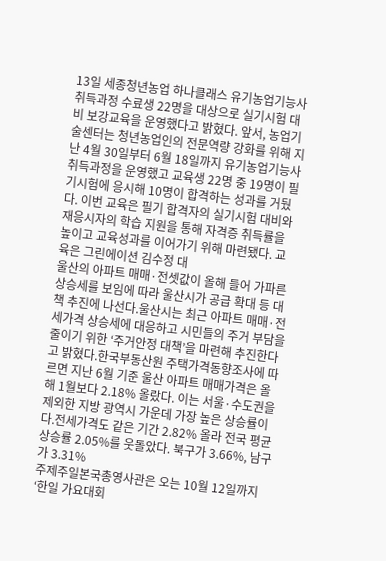13일 세종청년농업 하나클래스 유기농업기능사 취득과정 수료생 22명을 대상으로 실기시험 대비 보강교육을 운영했다고 밝혔다. 앞서, 농업기술센터는 청년농업인의 전문역량 강화를 위해 지난 4월 30일부터 6월 18일까지 유기농업기능사 취득과정을 운영했고 교육생 22명 중 19명이 필기시험에 응시해 10명이 합격하는 성과를 거뒀다. 이번 교육은 필기 합격자의 실기시험 대비와 재응시자의 학습 지원을 통해 자격증 취득률을 높이고 교육성과를 이어가기 위해 마련됐다. 교육은 그린에이션 김수정 대
울산의 아파트 매매·전셋값이 올해 들어 가파른 상승세를 보임에 따라 울산시가 공급 확대 등 대책 추진에 나선다.울산시는 최근 아파트 매매·전세가격 상승세에 대응하고 시민들의 주거 부담을 줄이기 위한 ‘주거안정 대책’을 마련해 추진한다고 밝혔다.한국부동산원 주택가격동향조사에 따르면 지난 6월 기준 울산 아파트 매매가격은 올해 1월보다 2.18% 올랐다. 이는 서울·수도권을 제외한 지방 광역시 가운데 가장 높은 상승률이다.전세가격도 같은 기간 2.82% 올라 전국 평균 상승률 2.05%를 웃돌았다. 북구가 3.66%, 남구가 3.31%
주제주일본국총영사관은 오는 10월 12일까지 ‘한일 가요대회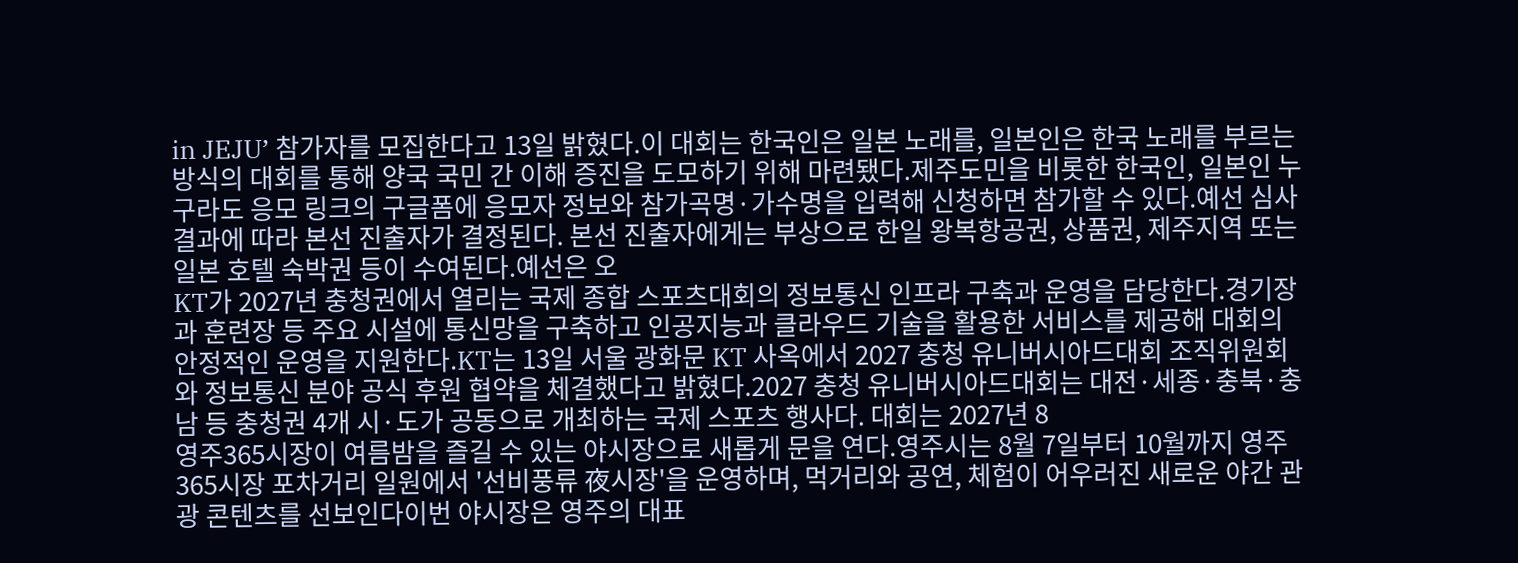in JEJU’ 참가자를 모집한다고 13일 밝혔다.이 대회는 한국인은 일본 노래를, 일본인은 한국 노래를 부르는 방식의 대회를 통해 양국 국민 간 이해 증진을 도모하기 위해 마련됐다.제주도민을 비롯한 한국인, 일본인 누구라도 응모 링크의 구글폼에 응모자 정보와 참가곡명·가수명을 입력해 신청하면 참가할 수 있다.예선 심사 결과에 따라 본선 진출자가 결정된다. 본선 진출자에게는 부상으로 한일 왕복항공권, 상품권, 제주지역 또는 일본 호텔 숙박권 등이 수여된다.예선은 오
KT가 2027년 충청권에서 열리는 국제 종합 스포츠대회의 정보통신 인프라 구축과 운영을 담당한다.경기장과 훈련장 등 주요 시설에 통신망을 구축하고 인공지능과 클라우드 기술을 활용한 서비스를 제공해 대회의 안정적인 운영을 지원한다.KT는 13일 서울 광화문 KT 사옥에서 2027 충청 유니버시아드대회 조직위원회와 정보통신 분야 공식 후원 협약을 체결했다고 밝혔다.2027 충청 유니버시아드대회는 대전·세종·충북·충남 등 충청권 4개 시·도가 공동으로 개최하는 국제 스포츠 행사다. 대회는 2027년 8
영주365시장이 여름밤을 즐길 수 있는 야시장으로 새롭게 문을 연다.영주시는 8월 7일부터 10월까지 영주365시장 포차거리 일원에서 '선비풍류 夜시장'을 운영하며, 먹거리와 공연, 체험이 어우러진 새로운 야간 관광 콘텐츠를 선보인다이번 야시장은 영주의 대표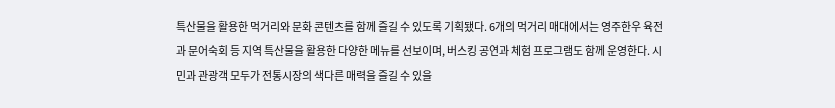특산물을 활용한 먹거리와 문화 콘텐츠를 함께 즐길 수 있도록 기획됐다. 6개의 먹거리 매대에서는 영주한우 육전과 문어숙회 등 지역 특산물을 활용한 다양한 메뉴를 선보이며, 버스킹 공연과 체험 프로그램도 함께 운영한다. 시민과 관광객 모두가 전통시장의 색다른 매력을 즐길 수 있을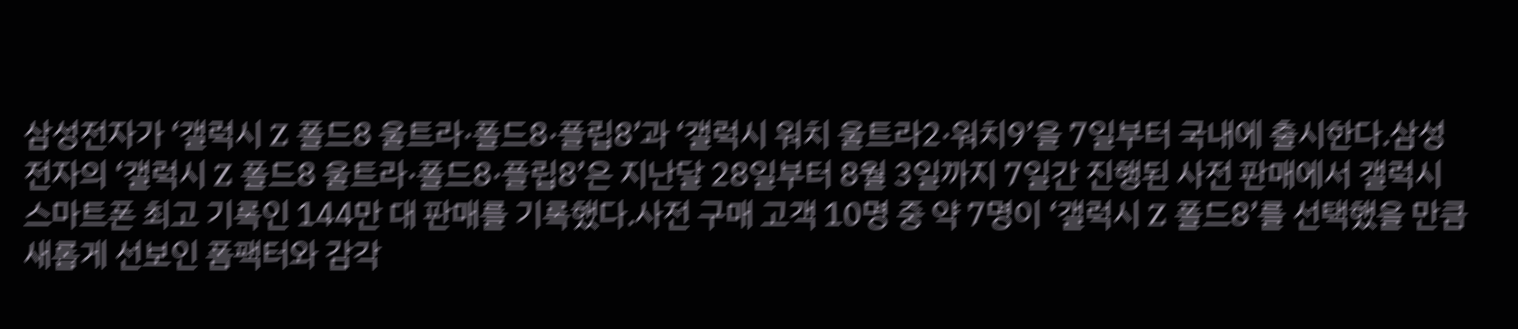삼성전자가 ‘갤럭시 Z 폴드8 울트라·폴드8·플립8’과 ‘갤럭시 워치 울트라2·워치9’을 7일부터 국내에 출시한다.삼성전자의 ‘갤럭시 Z 폴드8 울트라·폴드8·플립8’은 지난달 28일부터 8월 3일까지 7일간 진행된 사전 판매에서 갤럭시 스마트폰 최고 기록인 144만 대 판매를 기록했다.사전 구매 고객 10명 중 약 7명이 ‘갤럭시 Z 폴드8’를 선택했을 만큼 새롭게 선보인 폼팩터와 감각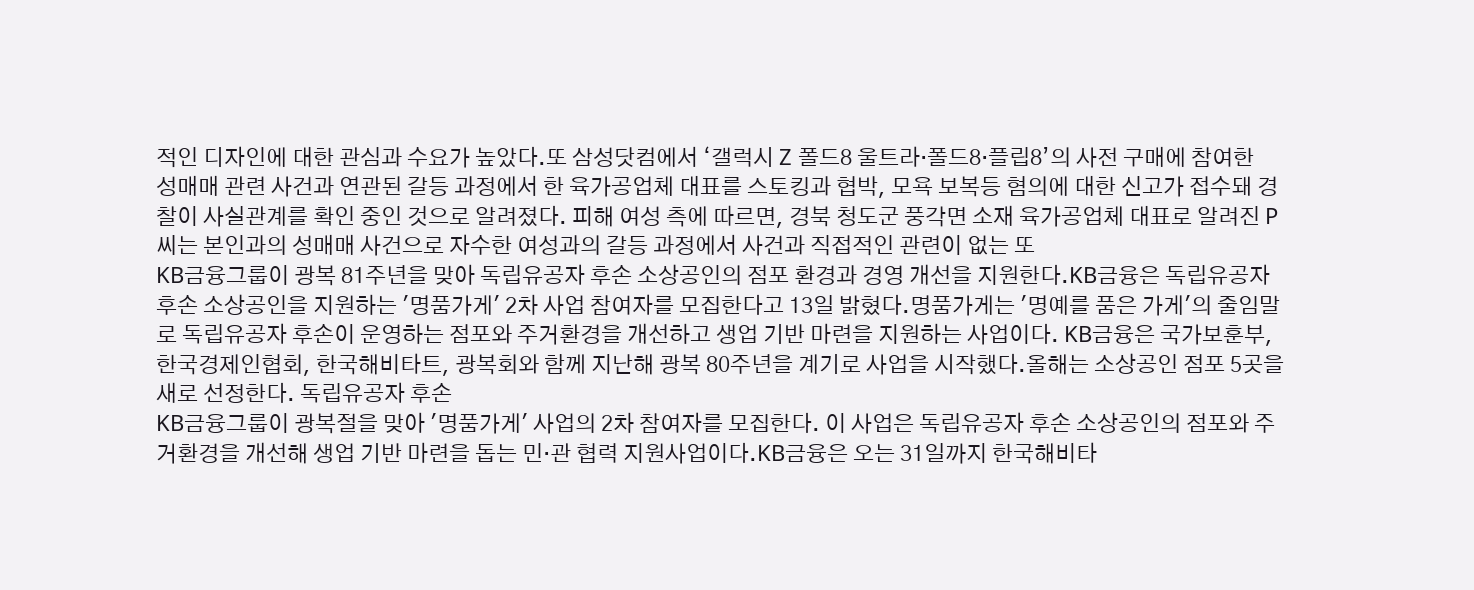적인 디자인에 대한 관심과 수요가 높았다.또 삼성닷컴에서 ‘갤럭시 Z 폴드8 울트라·폴드8·플립8’의 사전 구매에 참여한
성매매 관련 사건과 연관된 갈등 과정에서 한 육가공업체 대표를 스토킹과 협박, 모욕 보복등 혐의에 대한 신고가 접수돼 경찰이 사실관계를 확인 중인 것으로 알려졌다. 피해 여성 측에 따르면, 경북 청도군 풍각면 소재 육가공업체 대표로 알려진 P씨는 본인과의 성매매 사건으로 자수한 여성과의 갈등 과정에서 사건과 직접적인 관련이 없는 또
KB금융그룹이 광복 81주년을 맞아 독립유공자 후손 소상공인의 점포 환경과 경영 개선을 지원한다.KB금융은 독립유공자 후손 소상공인을 지원하는 '명품가게' 2차 사업 참여자를 모집한다고 13일 밝혔다.명품가게는 '명예를 품은 가게'의 줄임말로 독립유공자 후손이 운영하는 점포와 주거환경을 개선하고 생업 기반 마련을 지원하는 사업이다. KB금융은 국가보훈부, 한국경제인협회, 한국해비타트, 광복회와 함께 지난해 광복 80주년을 계기로 사업을 시작했다.올해는 소상공인 점포 5곳을 새로 선정한다. 독립유공자 후손
KB금융그룹이 광복절을 맞아 '명품가게' 사업의 2차 참여자를 모집한다. 이 사업은 독립유공자 후손 소상공인의 점포와 주거환경을 개선해 생업 기반 마련을 돕는 민·관 협력 지원사업이다.KB금융은 오는 31일까지 한국해비타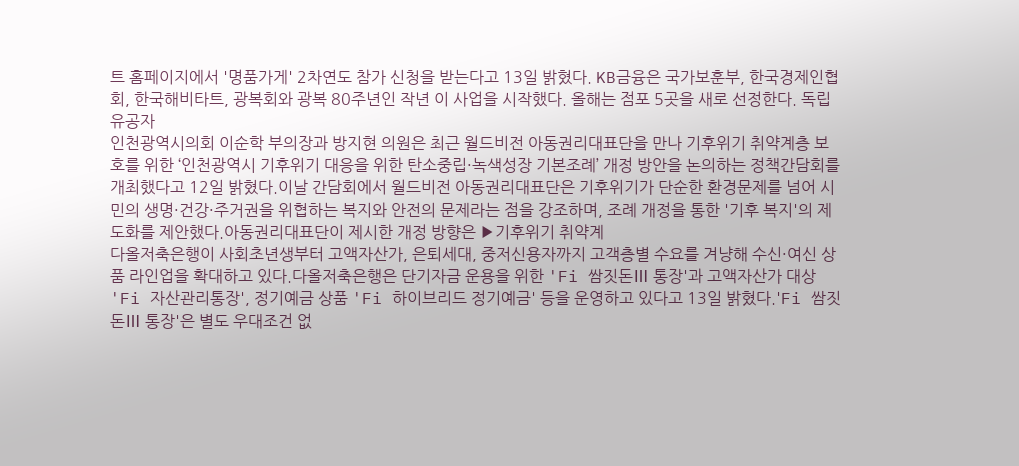트 홈페이지에서 '명품가게' 2차연도 참가 신청을 받는다고 13일 밝혔다. KB금융은 국가보훈부, 한국경제인협회, 한국해비타트, 광복회와 광복 80주년인 작년 이 사업을 시작했다. 올해는 점포 5곳을 새로 선정한다. 독립유공자
인천광역시의회 이순학 부의장과 방지현 의원은 최근 월드비전 아동권리대표단을 만나 기후위기 취약계층 보호를 위한 ‘인천광역시 기후위기 대응을 위한 탄소중립·녹색성장 기본조례’ 개정 방안을 논의하는 정책간담회를 개최했다고 12일 밝혔다.이날 간담회에서 월드비전 아동권리대표단은 기후위기가 단순한 환경문제를 넘어 시민의 생명·건강·주거권을 위협하는 복지와 안전의 문제라는 점을 강조하며, 조례 개정을 통한 '기후 복지'의 제도화를 제안했다.아동권리대표단이 제시한 개정 방향은 ▶기후위기 취약계
다올저축은행이 사회초년생부터 고액자산가, 은퇴세대, 중저신용자까지 고객층별 수요를 겨냥해 수신·여신 상품 라인업을 확대하고 있다.다올저축은행은 단기자금 운용을 위한 'Fi 쌈짓돈Ⅲ 통장'과 고액자산가 대상 'Fi 자산관리통장', 정기예금 상품 'Fi 하이브리드 정기예금' 등을 운영하고 있다고 13일 밝혔다.'Fi 쌈짓돈Ⅲ 통장'은 별도 우대조건 없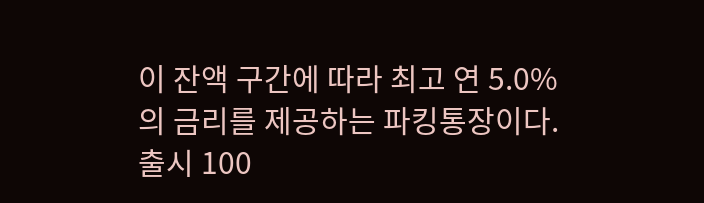이 잔액 구간에 따라 최고 연 5.0%의 금리를 제공하는 파킹통장이다. 출시 100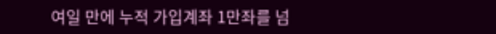여일 만에 누적 가입계좌 1만좌를 넘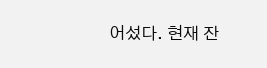어섰다. 현재 잔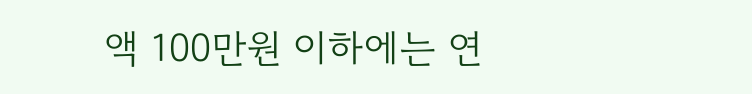액 100만원 이하에는 연